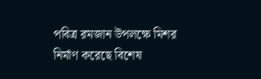পবিত্র রমজান উপলক্ষে মিশর নির্মাণ করেছে বিশেষ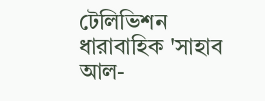টেলিভিশন ধারাবাহিক 'সাহাব আল-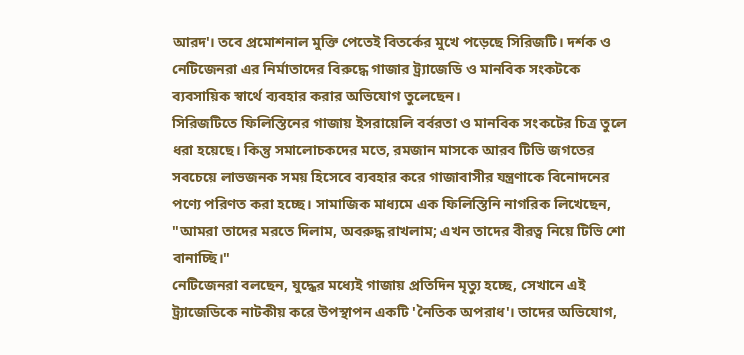আরদ'। তবে প্রমোশনাল মুক্তি পেতেই বিতর্কের মুখে পড়েছে সিরিজটি। দর্শক ও নেটিজেনরা এর নির্মাতাদের বিরুদ্ধে গাজার ট্র্যাজেডি ও মানবিক সংকটকে ব্যবসায়িক স্বার্থে ব্যবহার করার অভিযোগ তুলেছেন।
সিরিজটিতে ফিলিস্তিনের গাজায় ইসরায়েলি বর্বরতা ও মানবিক সংকটের চিত্র তুলে ধরা হয়েছে। কিন্তু সমালোচকদের মতে, রমজান মাসকে আরব টিভি জগতের সবচেয়ে লাভজনক সময় হিসেবে ব্যবহার করে গাজাবাসীর যন্ত্রণাকে বিনোদনের পণ্যে পরিণত করা হচ্ছে। সামাজিক মাধ্যমে এক ফিলিস্তিনি নাগরিক লিখেছেন, "আমরা তাদের মরতে দিলাম, অবরুদ্ধ রাখলাম; এখন তাদের বীরত্ব নিয়ে টিভি শো বানাচ্ছি।"
নেটিজেনরা বলছেন, যুদ্ধের মধ্যেই গাজায় প্রতিদিন মৃত্যু হচ্ছে, সেখানে এই ট্র্যাজেডিকে নাটকীয় করে উপস্থাপন একটি 'নৈতিক অপরাধ'। তাদের অভিযোগ,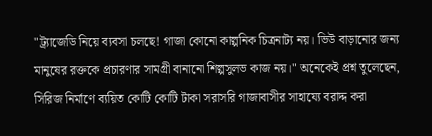"ট্র্যাজেডি নিয়ে ব্যবসা চলছে! গাজা কোনো কাল্পনিক চিত্রনাট্য নয়। ভিউ বাড়ানোর জন্য মানুষের রক্তকে প্রচারণার সামগ্রী বানানো শিল্পসুলভ কাজ নয়।" অনেকেই প্রশ্ন তুলেছেন, সিরিজ নির্মাণে ব্যয়িত কোটি কোটি টাকা সরাসরি গাজাবাসীর সাহায্যে বরাদ্দ করা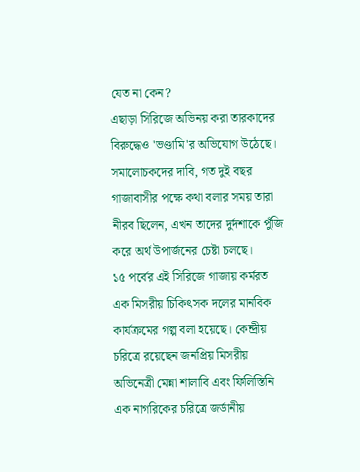যেত না কেন?
এছাড়া সিরিজে অভিনয় করা তারকাদের বিরুদ্ধেও 'ভণ্ডামি'র অভিযোগ উঠেছে। সমালোচকদের দাবি, গত দুই বছর গাজাবাসীর পক্ষে কথা বলার সময় তারা নীরব ছিলেন, এখন তাদের দুর্দশাকে পুঁজি করে অর্থ উপার্জনের চেষ্টা চলছে।
১৫ পর্বের এই সিরিজে গাজায় কর্মরত এক মিসরীয় চিকিৎসক দলের মানবিক কার্যক্রমের গল্প বলা হয়েছে। কেন্দ্রীয় চরিত্রে রয়েছেন জনপ্রিয় মিসরীয় অভিনেত্রী মেন্না শালাবি এবং ফিলিস্তিনি এক নাগরিকের চরিত্রে জর্ডানীয়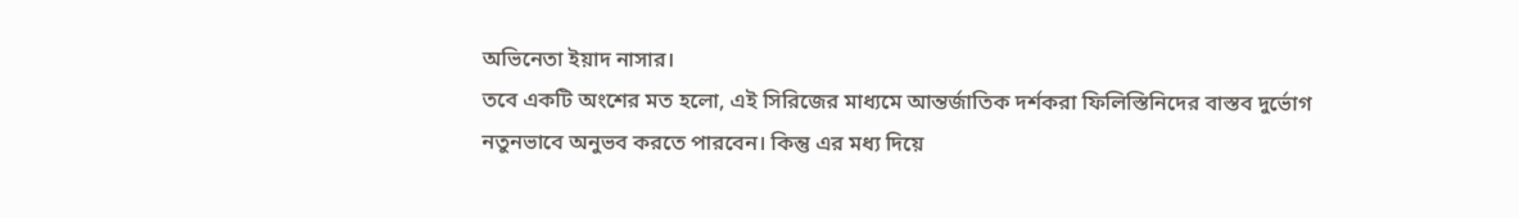অভিনেতা ইয়াদ নাসার।
তবে একটি অংশের মত হলো, এই সিরিজের মাধ্যমে আন্তর্জাতিক দর্শকরা ফিলিস্তিনিদের বাস্তব দুর্ভোগ নতুনভাবে অনুভব করতে পারবেন। কিন্তু এর মধ্য দিয়ে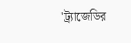'ট্র্যাজেডির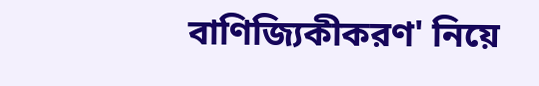বাণিজ্যিকীকরণ' নিয়ে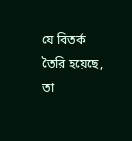যে বিতর্ক তৈরি হয়েছে, তা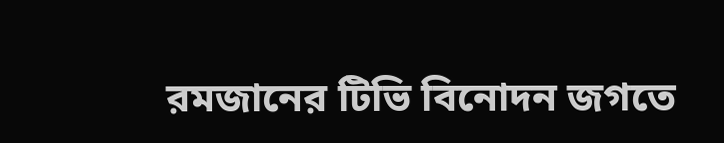রমজানের টিভি বিনোদন জগতে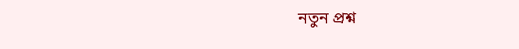নতুন প্রশ্ন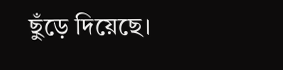ছুঁড়ে দিয়েছে।